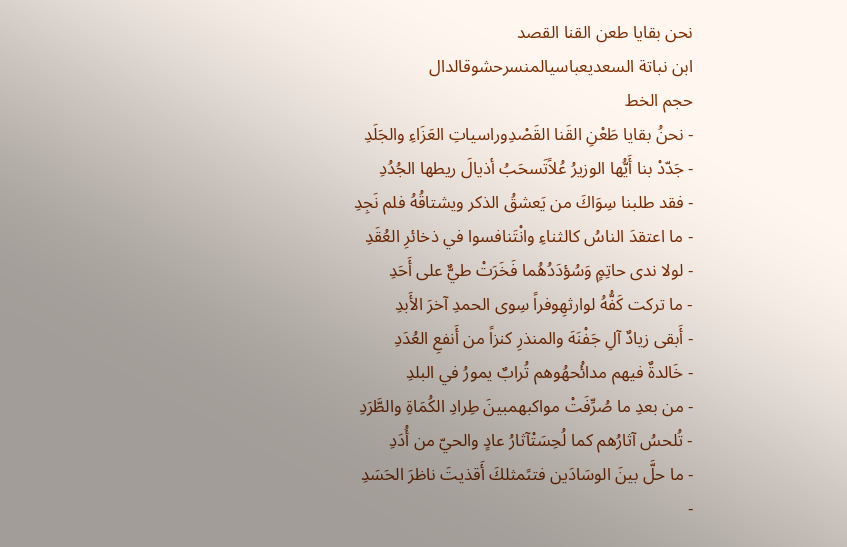نحن بقايا طعن القنا القصد
ابن نباتة السعديعباسيالمنسرحشوقالدال
حجم الخط
- نحنُ بقايا طَعْنِ القَنا القَصْدِوراسياتِ العَزَاءِ والجَلَدِ
- جَدّدْ بنا أَيُّها الوزيرُ عُلاًتَسحَبُ أذيالَ ريطها الجُدُدِ
- فقد طلبنا سِوَاكَ من يَعشقُ الذكر ويشتاقُهُ فلم نَجِدِ
- ما اعتقدَ الناسُ كالثناءِ وانْتَنافسوا في ذخائرِ العُقَدِ
- لولا ندى حاتِمٍ وَسُؤدَدُهُما فَخَرَتْ طيٌّ على أَحَدِ
- ما تركت كَفُّهُ لوارثهِوفراً سِوى الحمدِ آخرَ الأَبدِ
- أَبقى زيادٌ آلِ جَفْنَهَ والمنذرِ كنزاً من أَنفعِ العُدَدِ
- خَالدةٌ فيهم مدائُحهُوهم تُرابٌ يمورُ في البلدِ
- من بعدِ ما صُرِّفَتْ مواكبهمبينَ طِرادِ الكُمَاةِ والطَّرَدِ
- تُلحسُ آثارُهم كما لُحِسَتْآثارُ عادٍ والحيّ من أُدَدِ
- ما حلَّ بينَ الوسَادَين فتىًمثلكَ أَقذيتَ ناظرَ الحَسَدِ
-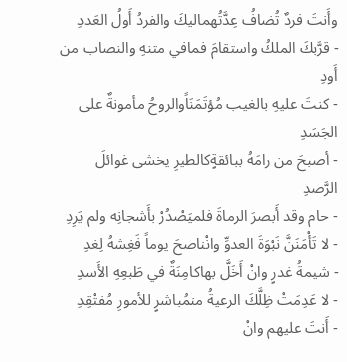وأَنتَ فردٌ تُضافُ عِدَّتُهماليكَ والفردُ أَولُ العَددِ
- قرَّبكَ الملكُ واستقامَ فمافي متنهِ والنصاب من أَودِ
- كنتَ عليهِ بالغيب مُؤتَمَنَاًوالروحُ مأمونةٌ على الجَسَدِ
- أصبحَ من رامَهُ ببائقةٍكالطيرِ يخشى غوائلَ الرَّصدِ
- حام وقد أَبصرَ الرماةَ فلميَصْدُرْ بأَشجانِه ولم يَرِدِ
- لا تَأْمَنَنَّ نَبْوَةَ العدوِّ وانْناصحَ يوماً فَغِشهُ لِغدِ
- شيمةُ غدرٍ وانْ أَخَلَّ بهاكامِنَةٌ في طَبعِهِ الأَسدِ
- لا عَدِمَتْ ظِلَّكَ الرعيةُ منمُباشرٍ للأمورِ مُفتْقِدِ
- أَنتَ عليهم وانْ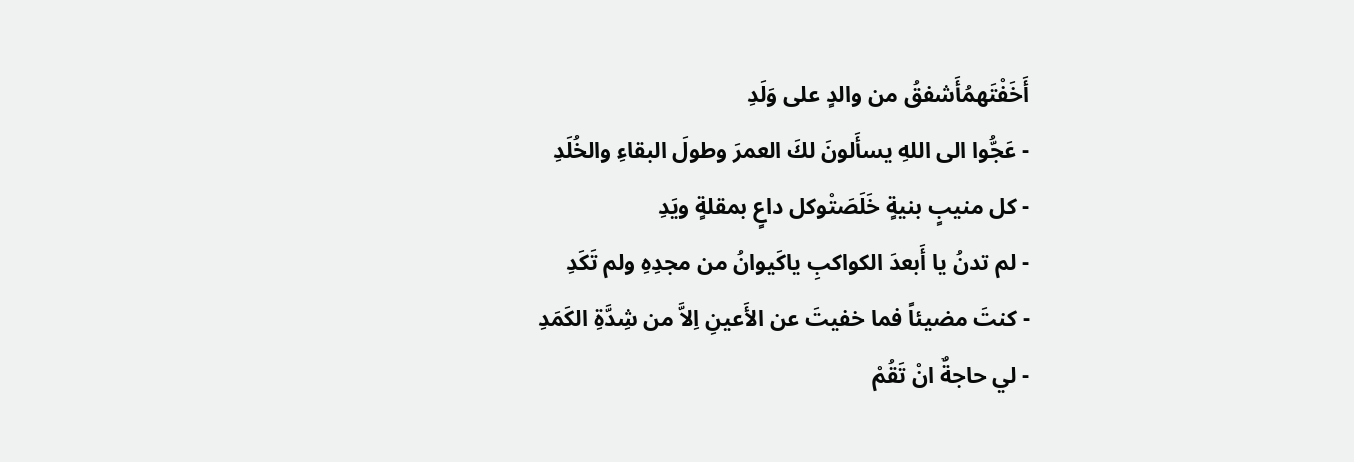أَخَفْتَهمُأَشفقُ من والدٍ على وَلَدِ
- عَجُّوا الى اللهِ يسأَلونَ لكَ العمرَ وطولَ البقاءِ والخُلَدِ
- كل منيبٍ بنيةٍ خَلَصَتْوكل داعٍ بمقلةٍ ويَدِ
- لم تدنُ يا أَبعدَ الكواكبِ ياكَيوانُ من مجدِهِ ولم تَكَدِ
- كنتَ مضيئاً فما خفيتَ عن الأَعينِ اِلاَّ من شِدَّةِ الكَمَدِ
- لي حاجةٌ انْ تَقُمْ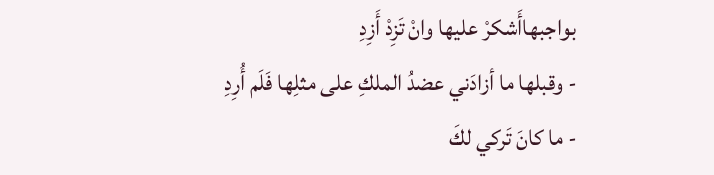بواجبهاأَشكرْ عليها وانْ تَزِدْ أَزِدِ
- وقبلها ما أزادَني عضدُ الملكِ على مثلِها فَلَم أُرِدِ
- ما كانَ تَركي لكَ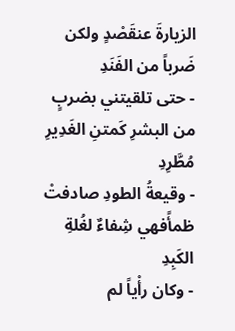الزيارةَ عنقَصْدٍ ولكن ضَرباً من الفَنَدِ
- حتى تلقيتني بضربٍ من البشرِ كَمتنِ الغَدِيرِ مُطَّرِدِ
- وقيعةُ الطودِ صادفتْ ظمأًفهي شِفاءٌ لغُلةِ الكَبِدِ
- وكان رأْياً لم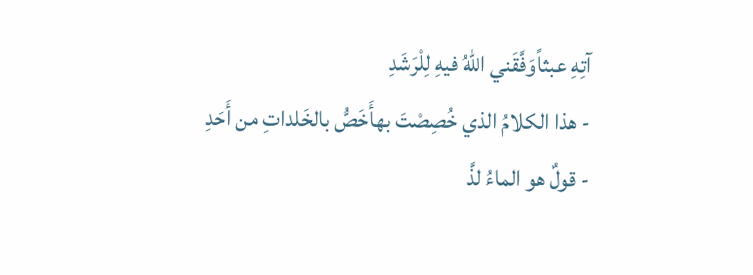آتِهِ عبثاًوَفَّقَني اللهُ فيهِ لِلْرَشَدِ
- هذا الكلامُ الذي خُصِصْتَ بهأَخَصُّ بالخَلداتِ من أَحَدِ
- قولٌ هو الماءُ لذَّ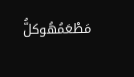مَطْعَمُهُوكلُّ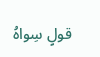قولٍ سِواهُ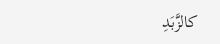كالزَّبَدِ